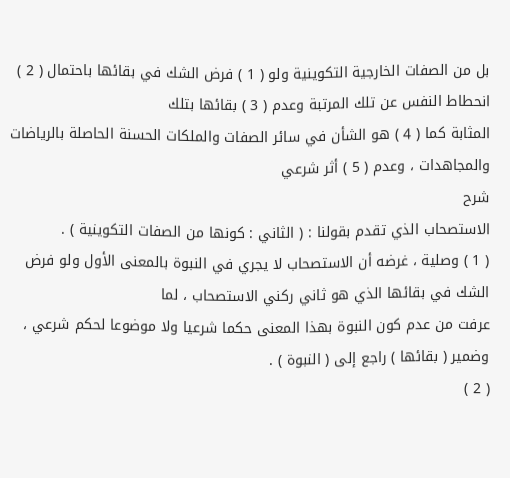بل من الصفات الخارجية التكوينية ولو ( 1 ) فرض الشك في بقائها باحتمال ( 2 ) انحطاط النفس عن تلك المرتبة وعدم ( 3 ) بقائها بتلك
المثابة كما ( 4 ) هو الشأن في سائر الصفات والملكات الحسنة الحاصلة بالرياضات والمجاهدات ، وعدم ( 5 ) أثر شرعي
شرح
الاستصحاب الذي تقدم بقولنا : ( الثاني : كونها من الصفات التكوينية ) .
( 1 ) وصلية ، غرضه أن الاستصحاب لا يجري في النبوة بالمعنى الأول ولو فرض الشك في بقائها الذي هو ثاني ركني الاستصحاب ، لما
عرفت من عدم كون النبوة بهذا المعنى حكما شرعيا ولا موضوعا لحكم شرعي ، وضمير ( بقائها ) راجع إلى ( النبوة ) .
( 2 )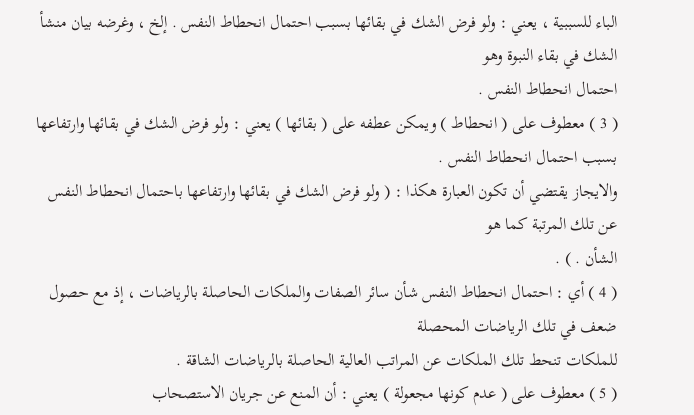الباء للسببية ، يعني : ولو فرض الشك في بقائها بسبب احتمال انحطاط النفس . إلخ ، وغرضه بيان منشأ الشك في بقاء النبوة وهو
احتمال انحطاط النفس .
( 3 ) معطوف على ( انحطاط ) ويمكن عطفه على ( بقائها ) يعني : ولو فرض الشك في بقائها وارتفاعها بسبب احتمال انحطاط النفس .
والايجاز يقتضي أن تكون العبارة هكذا : ( ولو فرض الشك في بقائها وارتفاعها باحتمال انحطاط النفس عن تلك المرتبة كما هو
الشأن . ) .
( 4 ) أي : احتمال انحطاط النفس شأن سائر الصفات والملكات الحاصلة بالرياضات ، إذ مع حصول ضعف في تلك الرياضات المحصلة
للملكات تنحط تلك الملكات عن المراتب العالية الحاصلة بالرياضات الشاقة .
( 5 ) معطوف على ( عدم كونها مجعولة ) يعني : أن المنع عن جريان الاستصحاب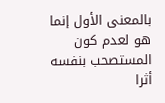بالمعنى الأول إنما هو لعدم كون المستصحب بنفسه أثرا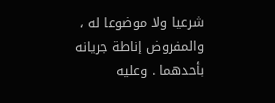شرعيا ولا موضوعا له ، والمفروض إناطة جريانه بأحدهما . وعليه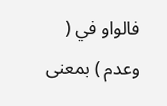فالواو في ( وعدم ) بمعنى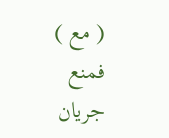( مع ) فمنع جريان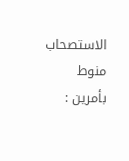الاستصحاب منوط
بأمرين :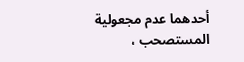أحدهما عدم مجعولية المستصحب ،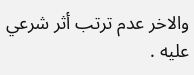والاخر عدم ترتب أثر شرعي عليه .